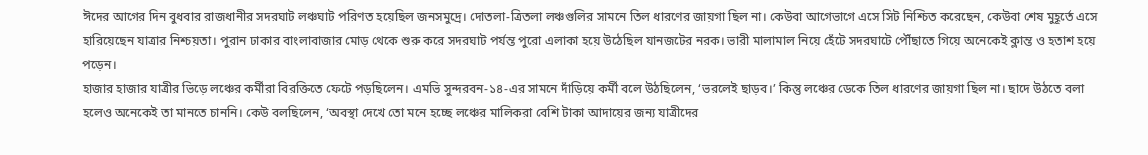ঈদের আগের দিন বুধবার রাজধানীর সদরঘাট লঞ্চঘাট পরিণত হয়েছিল জনসমুদ্রে। দোতলা-ত্রিতলা লঞ্চগুলির সামনে তিল ধারণের জায়গা ছিল না। কেউবা আগেভাগে এসে সিট নিশ্চিত করেছেন, কেউবা শেষ মুহূর্তে এসে হারিয়েছেন যাত্রার নিশ্চয়তা। পুরান ঢাকার বাংলাবাজার মোড় থেকে শুরু করে সদরঘাট পর্যন্ত পুরো এলাকা হয়ে উঠেছিল যানজটের নরক। ভারী মালামাল নিয়ে হেঁটে সদরঘাটে পৌঁছাতে গিয়ে অনেকেই ক্লান্ত ও হতাশ হয়ে পড়েন।
হাজার হাজার যাত্রীর ভিড়ে লঞ্চের কর্মীরা বিরক্তিতে ফেটে পড়ছিলেন। এমভি সুন্দরবন-১৪-এর সামনে দাঁড়িয়ে কর্মী বলে উঠছিলেন, ‘ভরলেই ছাড়ব।’ কিন্তু লঞ্চের ডেকে তিল ধারণের জায়গা ছিল না। ছাদে উঠতে বলা হলেও অনেকেই তা মানতে চাননি। কেউ বলছিলেন, ‘অবস্থা দেখে তো মনে হচ্ছে লঞ্চের মালিকরা বেশি টাকা আদায়ের জন্য যাত্রীদের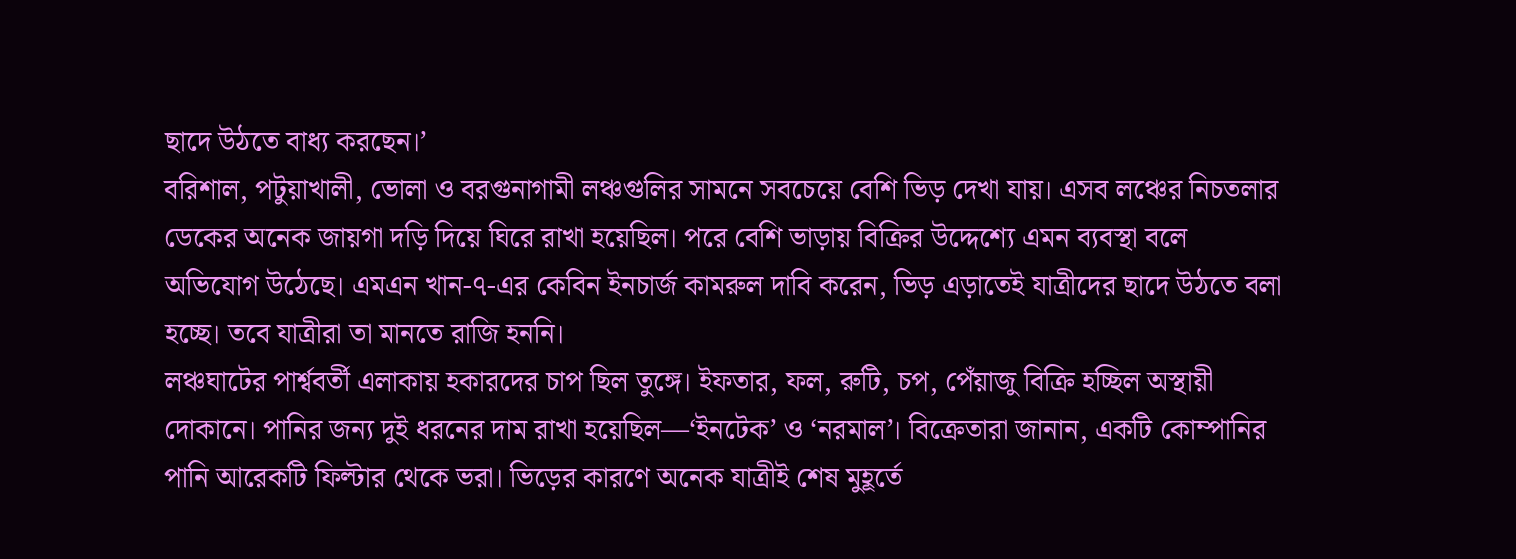ছাদে উঠতে বাধ্য করছেন।’
বরিশাল, পটুয়াখালী, ভোলা ও বরগুনাগামী লঞ্চগুলির সামনে সবচেয়ে বেশি ভিড় দেখা যায়। এসব লঞ্চের নিচতলার ডেকের অনেক জায়গা দড়ি দিয়ে ঘিরে রাখা হয়েছিল। পরে বেশি ভাড়ায় বিক্রির উদ্দেশ্যে এমন ব্যবস্থা বলে অভিযোগ উঠেছে। এমএন খান-৭-এর কেবিন ইনচার্জ কামরুল দাবি করেন, ভিড় এড়াতেই যাত্রীদের ছাদে উঠতে বলা হচ্ছে। তবে যাত্রীরা তা মানতে রাজি হননি।
লঞ্চঘাটের পার্শ্ববর্তী এলাকায় হকারদের চাপ ছিল তুঙ্গে। ইফতার, ফল, রুটি, চপ, পেঁয়াজু বিক্রি হচ্ছিল অস্থায়ী দোকানে। পানির জন্য দুই ধরনের দাম রাখা হয়েছিল—‘ইনটেক’ ও ‘নরমাল’। বিক্রেতারা জানান, একটি কোম্পানির পানি আরেকটি ফিল্টার থেকে ভরা। ভিড়ের কারণে অনেক যাত্রীই শেষ মুহূর্তে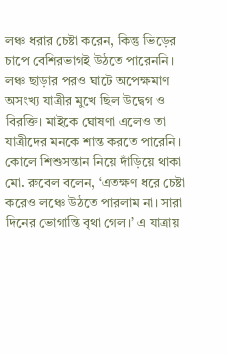লঞ্চ ধরার চেষ্টা করেন, কিন্তু ভিড়ের চাপে বেশিরভাগই উঠতে পারেননি।
লঞ্চ ছাড়ার পরও ঘাটে অপেক্ষমাণ অসংখ্য যাত্রীর মুখে ছিল উদ্বেগ ও বিরক্তি। মাইকে ঘোষণা এলেও তা যাত্রীদের মনকে শান্ত করতে পারেনি। কোলে শিশুসন্তান নিয়ে দাঁড়িয়ে থাকা মো. রুবেল বলেন, ‘এতক্ষণ ধরে চেষ্টা করেও লঞ্চে উঠতে পারলাম না। সারা দিনের ভোগান্তি বৃথা গেল।’ এ যাত্রায়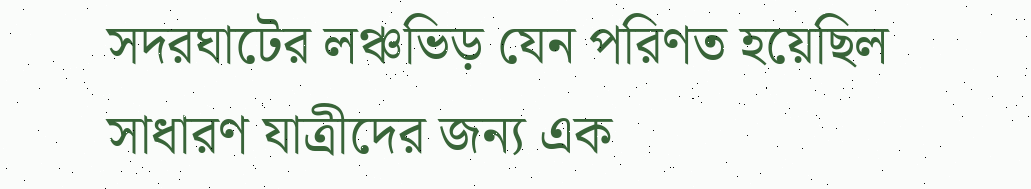সদরঘাটের লঞ্চভিড় যেন পরিণত হয়েছিল সাধারণ যাত্রীদের জন্য এক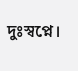দুঃস্বপ্নে।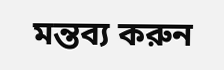মন্তব্য করুন